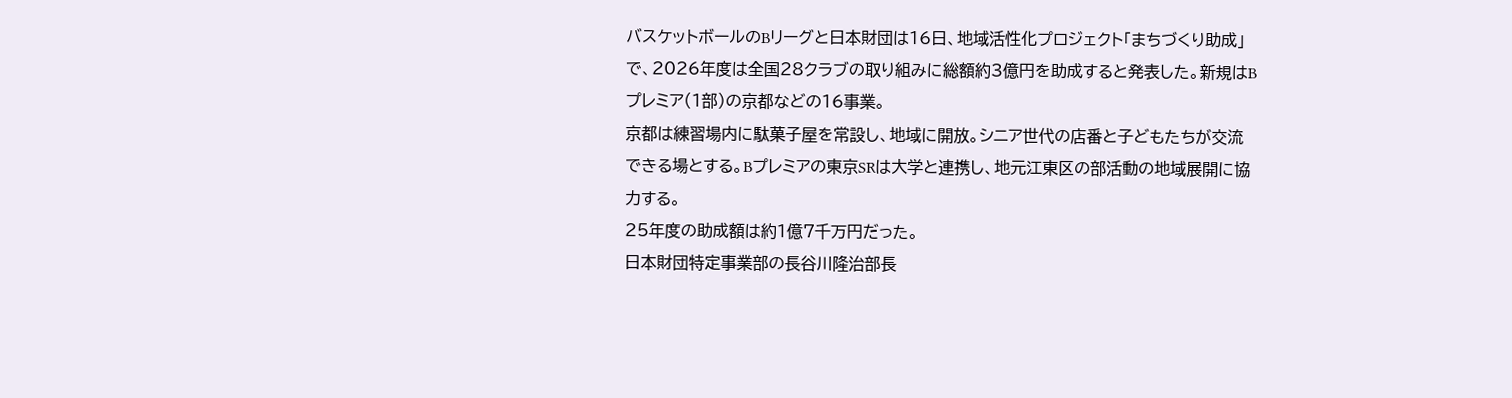バスケットボールのBリーグと日本財団は16日、地域活性化プロジェクト「まちづくり助成」で、2026年度は全国28クラブの取り組みに総額約3億円を助成すると発表した。新規はBプレミア(1部)の京都などの16事業。
京都は練習場内に駄菓子屋を常設し、地域に開放。シニア世代の店番と子どもたちが交流できる場とする。Bプレミアの東京SRは大学と連携し、地元江東区の部活動の地域展開に協力する。
25年度の助成額は約1億7千万円だった。
日本財団特定事業部の長谷川隆治部長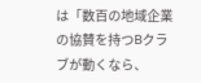は「数百の地域企業の協賛を持つBクラブが動くなら、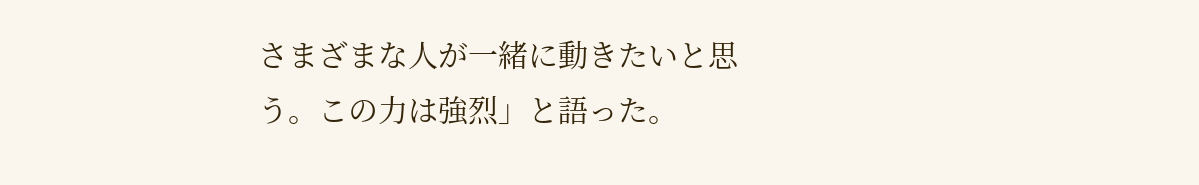さまざまな人が一緒に動きたいと思う。この力は強烈」と語った。